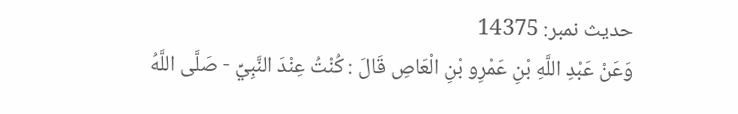حدیث نمبر: 14375
وَعَنْ عَبْدِ اللَّهِ بْنِ عَمْرِو بْنِ الْعَاصِ قَالَ : كُنْتُ عِنْدَ النَّبِيِّ - صَلَّى اللَّهُ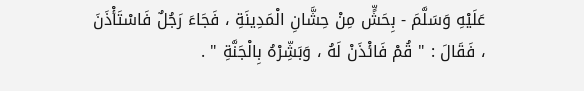عَلَيْهِ وَسَلَّمَ - بِحَشٍّ مِنْ حِشَّانِ الْمَدِينَةِ ، فَجَاءَ رَجُلٌ فَاسْتَأْذَنَ ، فَقَالَ : " قُمْ فَائْذَنْ لَهُ ، وَبَشِّرْهُ بِالْجَنَّةِ " .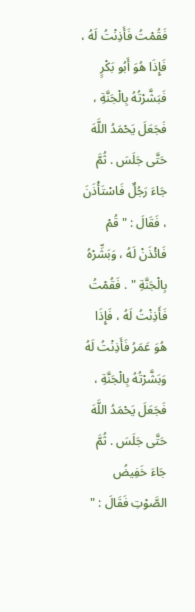فَقُمْتُ فَأَذِنْتُ لَهُ ، فَإِذَا هُوَ أَبُو بَكْرٍ فَبَشَّرْتُهُ بِالْجَنَّةِ ، فَجَعَلَ يَحْمَدُ اللَّهَ حَتَّى جَلَسَ . ثُمَّ جَاءَ رَجُلٌ فَاسْتَأْذَنَ ، فَقَالَ : " قُمْ فَائْذَنْ لَهُ ، وَبَشِّرْهُ بِالْجَنَّةِ " . فَقُمْتُ فَأَذِنْتُ لَهُ ، فَإِذَا هُوَ عَمَرُ فَأَذِنْتُ لَهُ وَبَشَّرْتُهُ بِالْجَنَّةِ ، فَجَعَلَ يَحْمَدُ اللَّهَ حَتَّى جَلَسَ . ثُمَّ جَاءَ خَفِيضُ الصَّوْتِ فَقَالَ : "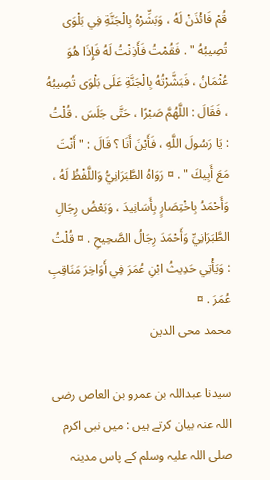قُمْ فَائْذَنْ لَهُ ، وَبَشِّرْهُ بِالْجَنَّةِ فِي بَلْوَى تُصِيبُهُ " . فَقُمْتُ فَأَذِنْتُ لَهُ فَإِذَا هُوَ عُثْمَانُ ، فَبَشَّرْتُهُ بِالْجَنَّةِ عَلَى بَلْوَى تُصِيبُهُ ، فَقَالَ : اللَّهُمَّ صَبْرًا ، حَتَّى جَلَسَ . قُلْتُ : يَا رَسُولَ اللَّهِ ، فَأَيْنَ أَنَا ؟ قَالَ : " أَنْتَ مَعَ أَبِيكَ " . ¤ رَوَاهُ الطَّبَرَانِيُّ وَاللَّفْظُ لَهُ ، وَأَحْمَدُ بِاخْتِصَارٍ بِأَسَانِيدَ ، وَبَعْضُ رِجَالِ الطَّبَرَانِيِّ وَأَحْمَدَ رِجَالُ الصَّحِيحِ . ¤ قُلْتُ : وَيَأْتِي حَدِيثُ ابْنِ عُمَرَ فِي أَوَاخِرَ مَنَاقِبِ عُمَرَ . ¤
محمد محی الدین

سیدنا عبداللہ بن عمرو بن العاص رضی اللہ عنہ بیان کرتے ہیں : میں نبی اکرم صلی اللہ علیہ وسلم کے پاس مدینہ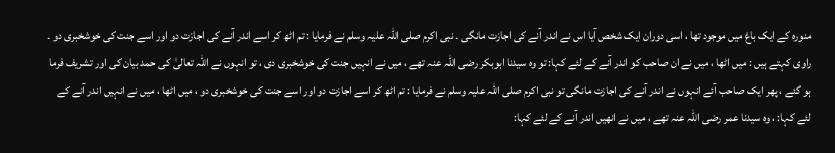منورہ کے ایک باغ میں موجود تھا ، اسی دوران ایک شخص آیا اس نے اندر آنے کی اجازت مانگی ۔ نبی اکرم صلی اللہ علیہ وسلم نے فرمایا : تم اٹھ کر اسے اندر آنے کی اجازت دو اور اسے جنت کی خوشخبری دو ۔ راوی کہتے ہیں : میں اٹھا ، میں نے ان صاحب کو اندر آنے کے لئے کہا: تو وہ سیدنا ابوبکر رضی اللہ عنہ تھے ، میں نے انہیں جنت کی خوشخبری دی ، تو انہوں نے اللہ تعالیٰ کی حمد بیان کی اور تشریف فرما ہو گئے ، پھر ایک صاحب آئے انہوں نے اندر آنے کی اجازت مانگی تو نبی اکرم صلی اللہ علیہ وسلم نے فرمایا : تم اٹھ کر اسے اجازت دو اور اسے جنت کی خوشخبری دو ، میں اٹھا ، میں نے انہیں اندر آنے کے لئے کہا: ، وہ سیدنا عمر رضی اللہ عنہ تھے ، میں نے انھیں اندر آنے کے لئے کہا: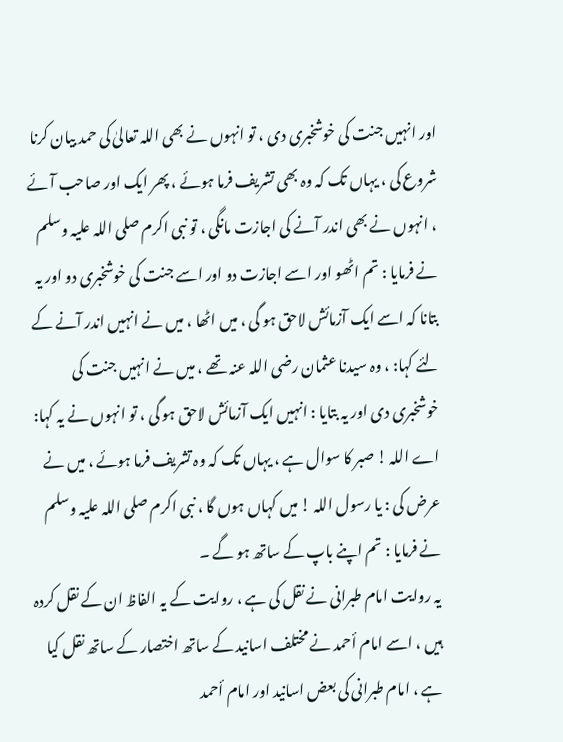اور انہیں جنت کی خوشخبری دی ، تو انہوں نے بھی اللہ تعالیٰ کی حمد بیان کرنا شروع کی ، یہاں تک کہ وہ بھی تشریف فرما ہوئے ، پھر ایک اور صاحب آئے ، انہوں نے بھی اندر آنے کی اجازت مانگی ، تو نبی اکرم صلی اللہ علیہ وسلم نے فرمایا : تم اٹھو اور اسے اجازت دو اور اسے جنت کی خوشخبری دو اور یہ بتانا کہ اسے ایک آزمائش لاحق ہو گی ، میں اٹھا ، میں نے انہیں اندر آنے کے لئے کہا: ، وہ سیدنا عثمان رضی اللہ عنہ تھے ، میں نے انہیں جنت کی خوشخبری دی اور یہ بتایا : انہیں ایک آزمائش لاحق ہو گی ، تو انہوں نے یہ کہا: اے اللہ ! صبر کا سوال ہے ، یہاں تک کہ وہ تشریف فرما ہوئے ، میں نے عرض کی : یا رسول اللہ ! میں کہاں ہوں گا ، نبی اکرم صلی اللہ علیہ وسلم نے فرمایا : تم اپنے باپ کے ساتھ ہو گے ۔
یہ روایت امام طبرانی نے نقل کی ہے ، روایت کے یہ الفاظ ان کے نقل کردہ ہیں ، اسے امام أحمد نے مختلف اسانید کے ساتھ اختصار کے ساتھ نقل کیا ہے ، امام طبرانی کی بعض اسانید اور امام أحمد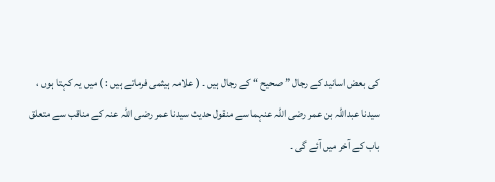کی بعض اسانید کے رجال ” صحیح “ کے رجال ہیں ۔ ( علامہ ہیثمی فرماتے ہیں : ) میں یہ کہتا ہوں ، سیدنا عبداللہ بن عمر رضی اللہ عنہما سے منقول حدیث سیدنا عمر رضی اللہ عنہ کے مناقب سے متعلق باب کے آخر میں آئے گی ۔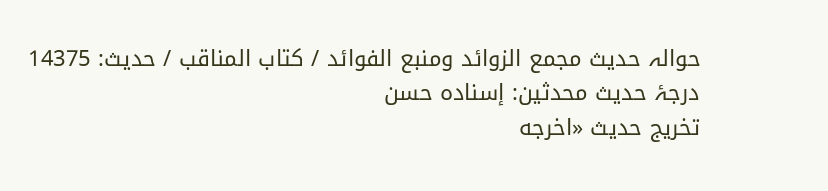حوالہ حدیث مجمع الزوائد ومنبع الفوائد / كتاب المناقب / حدیث: 14375
درجۂ حدیث محدثین: إسناده حسن
تخریج حدیث «اخرجه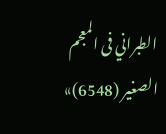الطبراني فى المعجم الصغير (6548)»